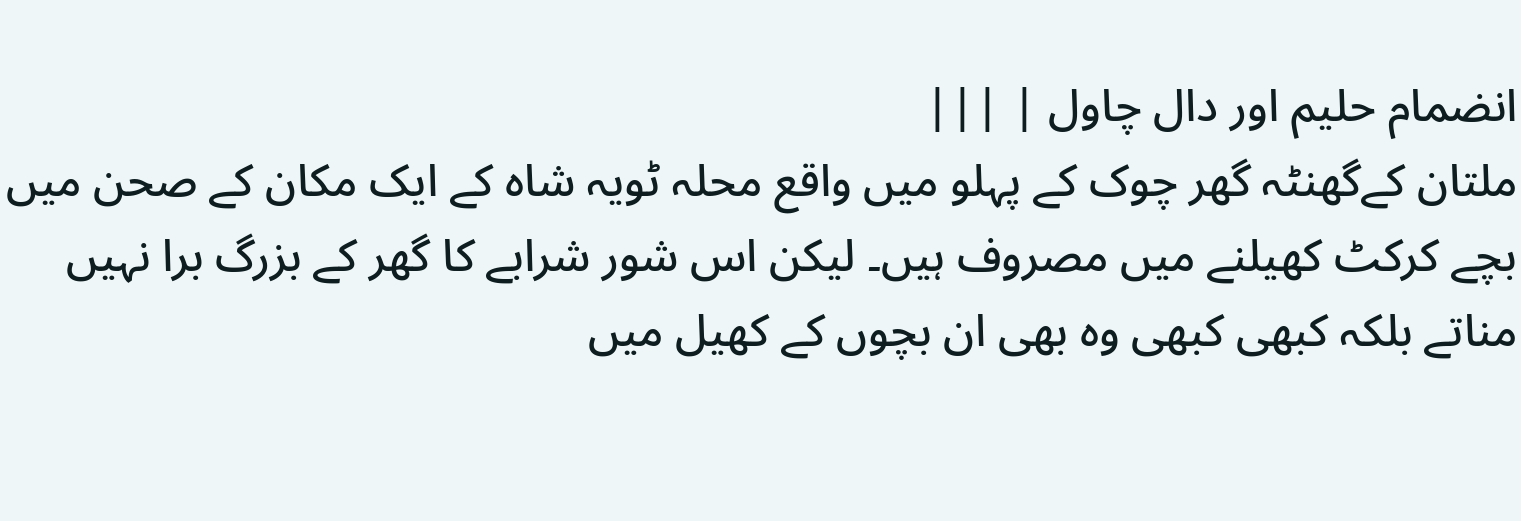انضمام حلیم اور دال چاول | |||
ملتان کےگھنٹہ گھر چوک کے پہلو میں واقع محلہ ٹویہ شاہ کے ایک مکان کے صحن میں بچے کرکٹ کھیلنے میں مصروف ہیں۔ لیکن اس شور شرابے کا گھر کے بزرگ برا نہیں مناتے بلکہ کبھی کبھی وہ بھی ان بچوں کے کھیل میں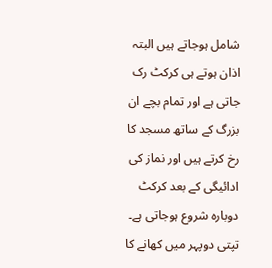شامل ہوجاتے ہیں البتہ اذان ہوتے ہی کرکٹ رک جاتی ہے اور تمام بچے ان بزرگ کے ساتھ مسجد کا رخ کرتے ہیں اور نماز کی ادائیگی کے بعد کرکٹ دوبارہ شروع ہوجاتی ہے۔ تپتی دوپہر میں کھانے کا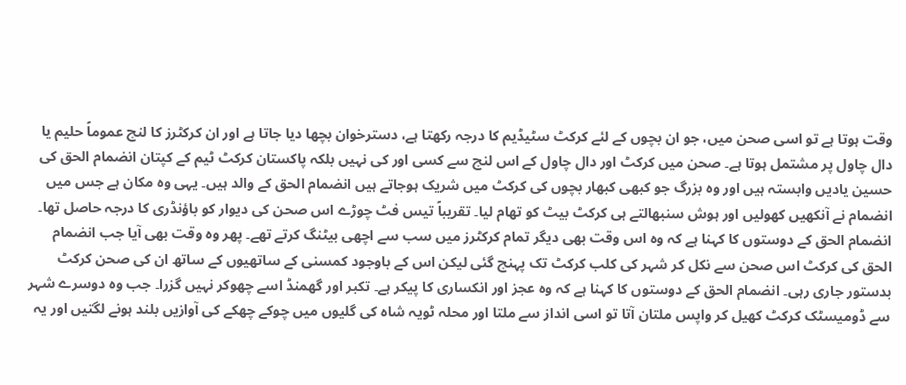وقت ہوتا ہے تو اسی صحن میں، جو ان بچوں کے لئے کرکٹ سٹیڈیم کا درجہ رکھتا ہے، دسترخوان بچھا دیا جاتا ہے اور ان کرکٹرز کا لنچ عموماً حلیم یا دال چاول پر مشتمل ہوتا ہے۔ صحن میں کرکٹ اور دال چاول کے اس لنچ سے کسی اور کی نہیں بلکہ پاکستان کرکٹ ٹیم کے کپتان انضمام الحق کی حسین یادیں وابستہ ہیں اور وہ بزرگ جو کبھی کبھار بچوں کی کرکٹ میں شریک ہوجاتے ہیں انضمام الحق کے والد ہیں۔ یہی وہ مکان ہے جس میں انضمام نے آنکھیں کھولیں اور ہوش سنبھالتے ہی کرکٹ بیٹ کو تھام لیا۔ تقریباً تیس فٹ چوڑے اس صحن کی دیوار کو باؤنڈری کا درجہ حاصل تھا۔ انضمام الحق کے دوستوں کا کہنا ہے کہ وہ اس وقت بھی دیگر تمام کرکٹرز میں سب سے اچھی بیٹنگ کرتے تھے۔ پھر وہ وقت بھی آیا جب انضمام الحق کی کرکٹ اس صحن سے نکل کر شہر کی کلب کرکٹ تک پہنچ گئی لیکن اس کے باوجود کمسنی کے ساتھیوں کے ساتھ ان کی صحن کرکٹ بدستور جاری رہی۔ انضمام الحق کے دوستوں کا کہنا ہے کہ وہ عجز اور انکساری کا پیکر ہے۔ تکبر اور گھمنڈ اسے چھوکر نہیں گزرا۔ جب وہ دوسرے شہر سے ڈومیسٹک کرکٹ کھیل کر واپس ملتان آتا تو اسی انداز سے ملتا اور محلہ ٹویہ شاہ کی گلیوں میں چوکے چھکے کی آوازیں بلند ہونے لگتیں اور یہ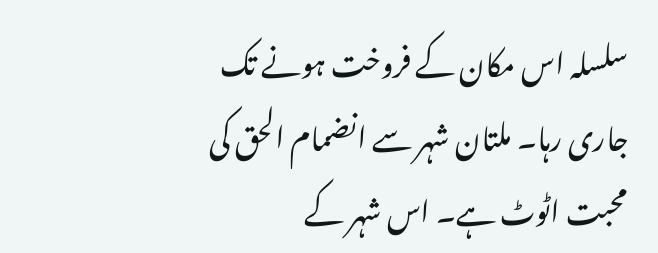سلسلہ اس مکان کے فروخت ہونے تک جاری رہا۔ ملتان شہر سے انضمام الحق کی محبت اٹوٹ ہے۔ اس شہر کے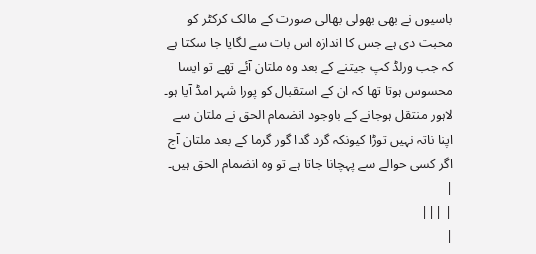باسیوں نے بھی بھولی بھالی صورت کے مالک کرکٹر کو محبت دی ہے جس کا اندازہ اس بات سے لگایا جا سکتا ہے کہ جب ورلڈ کپ جیتنے کے بعد وہ ملتان آئے تھے تو ایسا محسوس ہوتا تھا کہ ان کے استقبال کو پورا شہر امڈ آیا ہو۔ لاہور منتقل ہوجانے کے باوجود انضمام الحق نے ملتان سے اپنا ناتہ نہیں توڑا کیونکہ گرد گدا گور گرما کے بعد ملتان آج اگر کسی حوالے سے پہچانا جاتا ہے تو وہ انضمام الحق ہیں۔ |
| |||
|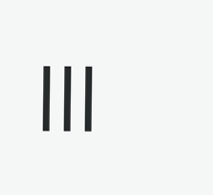|||